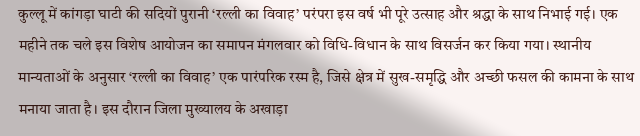कुल्लू में कांगड़ा घाटी की सदियों पुरानी ‘रल्ली का विवाह’ परंपरा इस वर्ष भी पूरे उत्साह और श्रद्धा के साथ निभाई गई। एक महीने तक चले इस विशेष आयोजन का समापन मंगलवार को विधि-विधान के साथ विसर्जन कर किया गया। स्थानीय मान्यताओं के अनुसार ‘रल्ली का विवाह’ एक पारंपरिक रस्म है, जिसे क्षेत्र में सुख-समृद्धि और अच्छी फसल की कामना के साथ मनाया जाता है। इस दौरान जिला मुख्यालय के अखाड़ा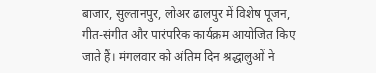बाजार, सुल्तानपुर, लोअर ढालपुर में विशेष पूजन, गीत-संगीत और पारंपरिक कार्यक्रम आयोजित किए जाते हैं। मंगलवार को अंतिम दिन श्रद्धालुओं ने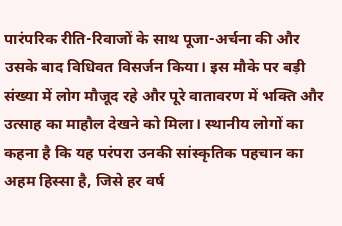पारंपरिक रीति-रिवाजों के साथ पूजा-अर्चना की और उसके बाद विधिवत विसर्जन किया। इस मौके पर बड़ी संख्या में लोग मौजूद रहे और पूरे वातावरण में भक्ति और उत्साह का माहौल देखने को मिला। स्थानीय लोगों का कहना है कि यह परंपरा उनकी सांस्कृतिक पहचान का अहम हिस्सा है, जिसे हर वर्ष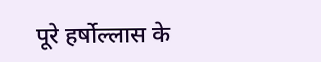पूरे हर्षोल्लास के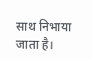साथ निभाया जाता है।